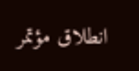انطلاق مؤتمر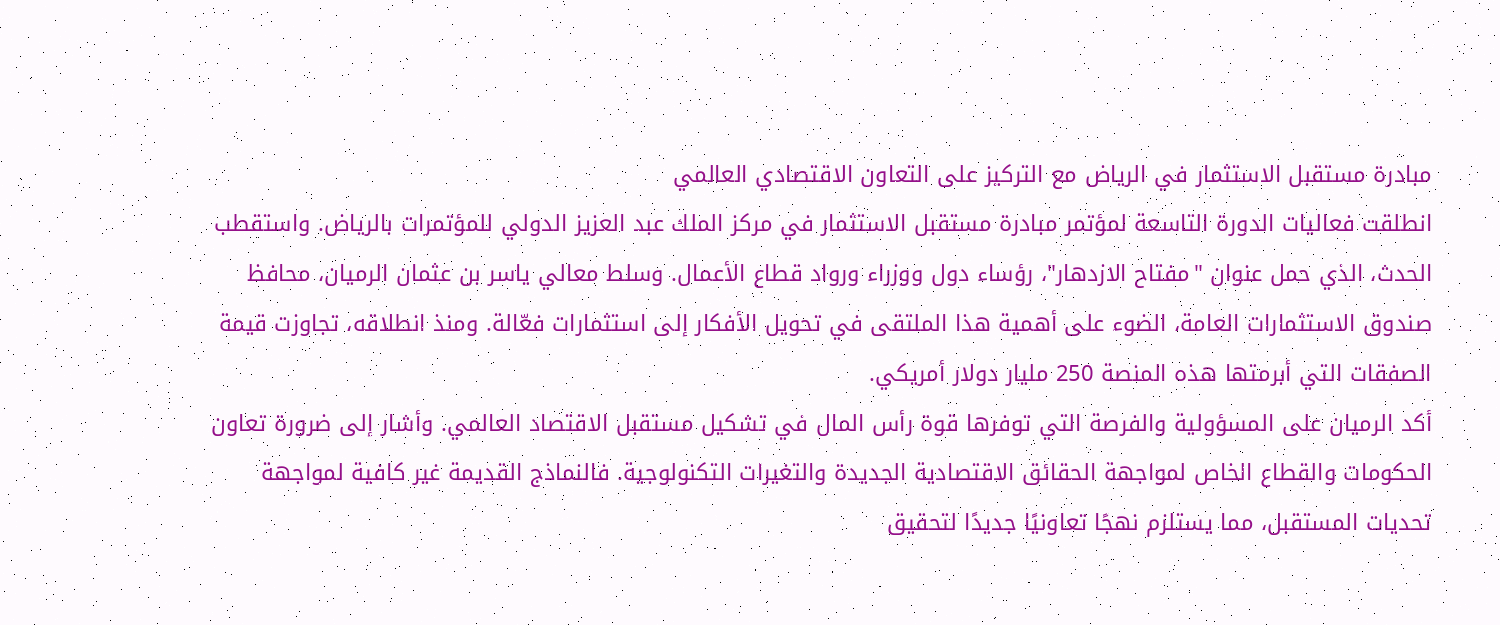مبادرة مستقبل الاستثمار في الرياض مع التركيز على التعاون الاقتصادي العالمي
انطلقت فعاليات الدورة التاسعة لمؤتمر مبادرة مستقبل الاستثمار في مركز الملك عبد العزيز الدولي للمؤتمرات بالرياض. واستقطب الحدث، الذي حمل عنوان "مفتاح الازدهار"، رؤساء دول ووزراء ورواد قطاع الأعمال. وسلط معالي ياسر بن عثمان الرميان، محافظ صندوق الاستثمارات العامة، الضوء على أهمية هذا الملتقى في تحويل الأفكار إلى استثمارات فعّالة. ومنذ انطلاقه، تجاوزت قيمة الصفقات التي أبرمتها هذه المنصة 250 مليار دولار أمريكي.
أكد الرميان على المسؤولية والفرصة التي توفرها قوة رأس المال في تشكيل مستقبل الاقتصاد العالمي. وأشار إلى ضرورة تعاون الحكومات والقطاع الخاص لمواجهة الحقائق الاقتصادية الجديدة والتغيرات التكنولوجية. فالنماذج القديمة غير كافية لمواجهة تحديات المستقبل، مما يستلزم نهجًا تعاونيًا جديدًا لتحقيق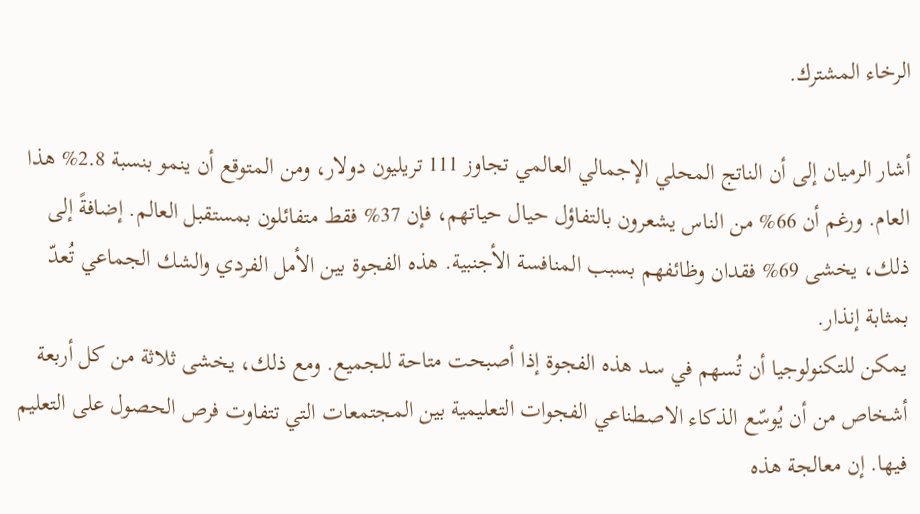الرخاء المشترك.

أشار الرميان إلى أن الناتج المحلي الإجمالي العالمي تجاوز 111 تريليون دولار، ومن المتوقع أن ينمو بنسبة 2.8% هذا العام. ورغم أن 66% من الناس يشعرون بالتفاؤل حيال حياتهم، فإن 37% فقط متفائلون بمستقبل العالم. إضافةً إلى ذلك، يخشى 69% فقدان وظائفهم بسبب المنافسة الأجنبية. هذه الفجوة بين الأمل الفردي والشك الجماعي تُعدّ بمثابة إنذار.
يمكن للتكنولوجيا أن تُسهم في سد هذه الفجوة إذا أصبحت متاحة للجميع. ومع ذلك، يخشى ثلاثة من كل أربعة أشخاص من أن يُوسّع الذكاء الاصطناعي الفجوات التعليمية بين المجتمعات التي تتفاوت فرص الحصول على التعليم فيها. إن معالجة هذه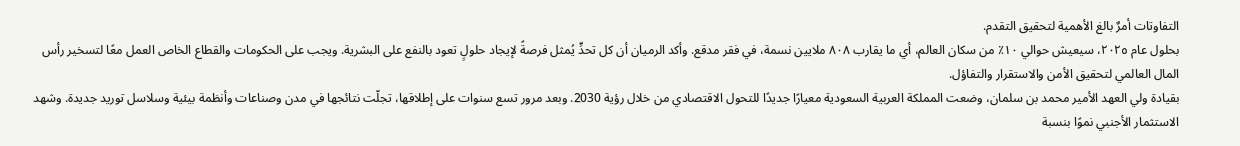التفاوتات أمرٌ بالغ الأهمية لتحقيق التقدم.
بحلول عام ٢٠٢٥، سيعيش حوالي ١٠٪ من سكان العالم، أي ما يقارب ٨٠٨ ملايين نسمة، في فقر مدقع. وأكد الرميان أن كل تحدٍّ يُمثل فرصةً لإيجاد حلولٍ تعود بالنفع على البشرية. ويجب على الحكومات والقطاع الخاص العمل معًا لتسخير رأس المال العالمي لتحقيق الأمن والاستقرار والتفاؤل.
بقيادة ولي العهد الأمير محمد بن سلمان، وضعت المملكة العربية السعودية معيارًا جديدًا للتحول الاقتصادي من خلال رؤية 2030. وبعد مرور تسع سنوات على إطلاقها، تجلّت نتائجها في مدن وصناعات وأنظمة بيئية وسلاسل توريد جديدة. وشهد الاستثمار الأجنبي نموًا بنسبة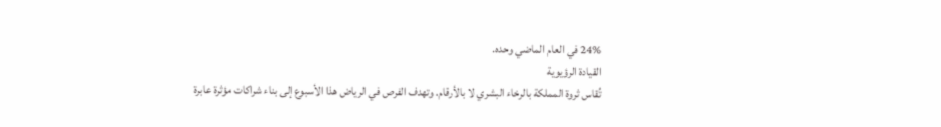24% في العام الماضي وحده.
القيادة الرؤيوية
تُقاس ثروة المملكة بالرخاء البشري لا بالأرقام. وتهدف الفرص في الرياض هذا الأسبوع إلى بناء شراكات مؤثرة عابرة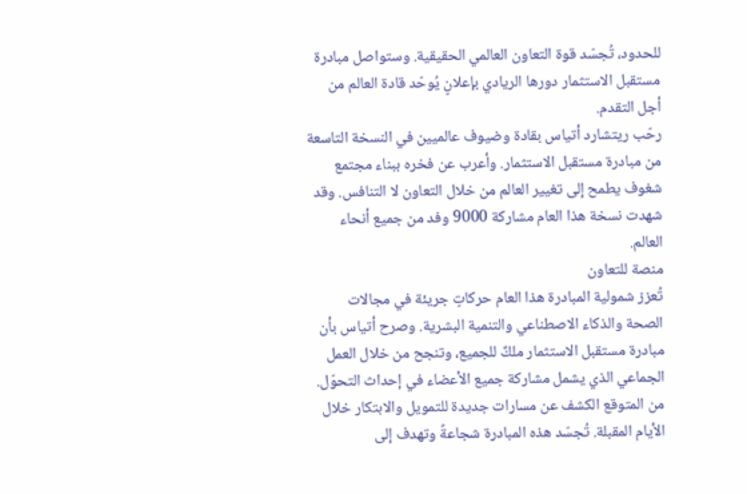للحدود، تُجسّد قوة التعاون العالمي الحقيقية. وستواصل مبادرة مستقبل الاستثمار دورها الريادي بإعلانٍ يُوحّد قادة العالم من أجل التقدم.
رحّب ريتشارد أتياس بقادة وضيوف عالميين في النسخة التاسعة من مبادرة مستقبل الاستثمار. وأعرب عن فخره ببناء مجتمع شغوف يطمح إلى تغيير العالم من خلال التعاون لا التنافس. وقد شهدت نسخة هذا العام مشاركة 9000 وفد من جميع أنحاء العالم.
منصة للتعاون
تُعزز شمولية المبادرة هذا العام حركاتٍ جريئة في مجالات الصحة والذكاء الاصطناعي والتنمية البشرية. وصرح أتياس بأن مبادرة مستقبل الاستثمار ملكٌ للجميع، وتنجح من خلال العمل الجماعي الذي يشمل مشاركة جميع الأعضاء في إحداث التحوّل.
من المتوقع الكشف عن مسارات جديدة للتمويل والابتكار خلال الأيام المقبلة. تُجسّد هذه المبادرة شجاعةً وتهدف إلى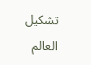تشكيل العالم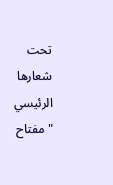تحت شعارها الرئيسي "مفتاح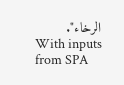الرخاء".
With inputs from SPA